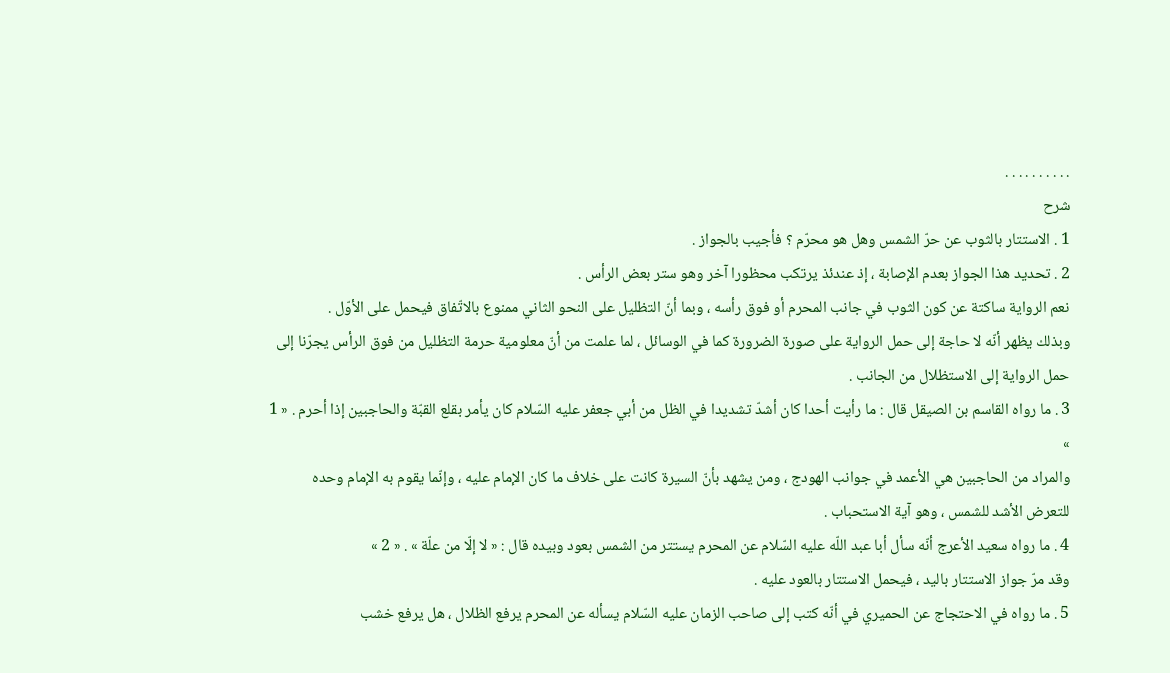. . . . . . . . . .
شرح
1 . الاستتار بالثوب عن حرّ الشمس وهل هو محرّم ؟ فأجيب بالجواز .
2 . تحديد هذا الجواز بعدم الإصابة ، إذ عندئذ يرتكب محظورا آخر وهو ستر بعض الرأس .
نعم الرواية ساكتة عن كون الثوب في جانب المحرم أو فوق رأسه ، وبما أنّ التظليل على النحو الثاني ممنوع بالاتّفاق فيحمل على الأوّل .
وبذلك يظهر أنّه لا حاجة إلى حمل الرواية على صورة الضرورة كما في الوسائل ، لما علمت من أنّ معلومية حرمة التظليل من فوق الرأس يجرّنا إلى حمل الرواية إلى الاستظلال من الجانب .
3 . ما رواه القاسم بن الصيقل قال : ما رأيت أحدا كان أشدّ تشديدا في الظل من أبي جعفر عليه السّلام كان يأمر بقلع القبّة والحاجبين إذا أحرم . « 1 »
والمراد من الحاجبين هي الأعمد في جوانب الهودج ، ومن يشهد بأنّ السيرة كانت على خلاف ما كان الإمام عليه ، وإنّما يقوم به الإمام وحده للتعرض الأشد للشمس ، وهو آية الاستحباب .
4 . ما رواه سعيد الأعرج أنّه سأل أبا عبد اللّه عليه السّلام عن المحرم يستتر من الشمس بعود وبيده قال : « لا إلّا من علّة » . « 2 »
وقد مرّ جواز الاستتار باليد ، فيحمل الاستتار بالعود عليه .
5 . ما رواه في الاحتجاج عن الحميري في أنّه كتب إلى صاحب الزمان عليه السّلام يسأله عن المحرم يرفع الظلال ، هل يرفع خشب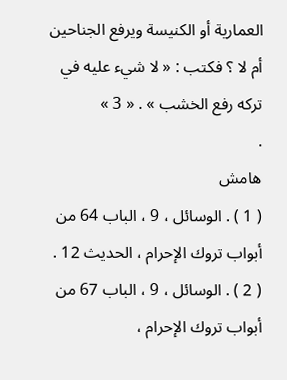العمارية أو الكنيسة ويرفع الجناحين أم لا ؟ فكتب : « لا شيء عليه في تركه رفع الخشب » . « 3 »
.
هامش
( 1 ) . الوسائل ، 9 ، الباب 64 من أبواب تروك الإحرام ، الحديث 12 .
( 2 ) . الوسائل ، 9 ، الباب 67 من أبواب تروك الإحرام ،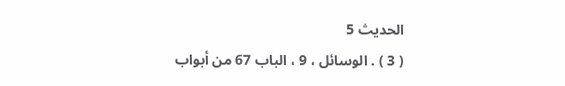الحديث 5
( 3 ) . الوسائل ، 9 ، الباب 67 من أبواب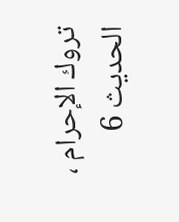تروك الإحرام ، الحديث 6